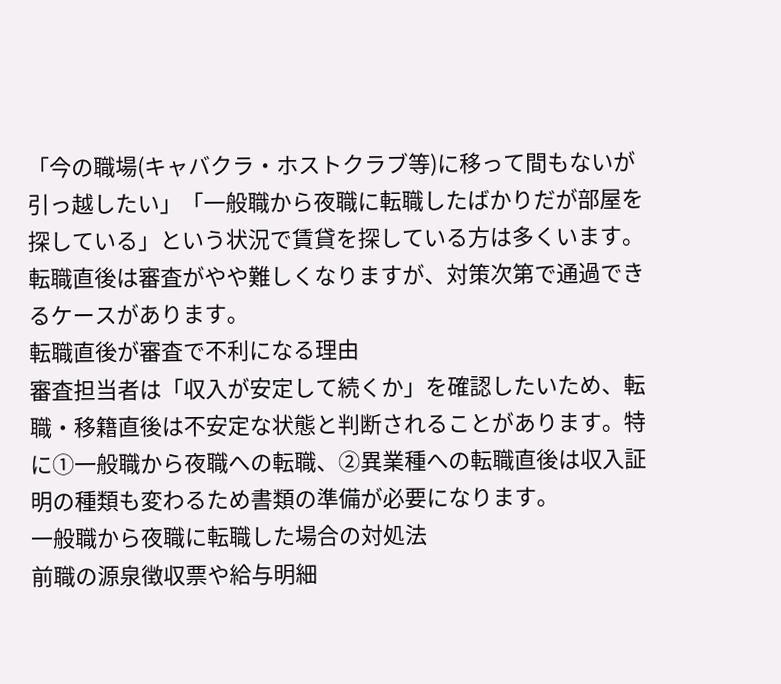「今の職場(キャバクラ・ホストクラブ等)に移って間もないが引っ越したい」「一般職から夜職に転職したばかりだが部屋を探している」という状況で賃貸を探している方は多くいます。転職直後は審査がやや難しくなりますが、対策次第で通過できるケースがあります。
転職直後が審査で不利になる理由
審査担当者は「収入が安定して続くか」を確認したいため、転職・移籍直後は不安定な状態と判断されることがあります。特に①一般職から夜職への転職、②異業種への転職直後は収入証明の種類も変わるため書類の準備が必要になります。
一般職から夜職に転職した場合の対処法
前職の源泉徴収票や給与明細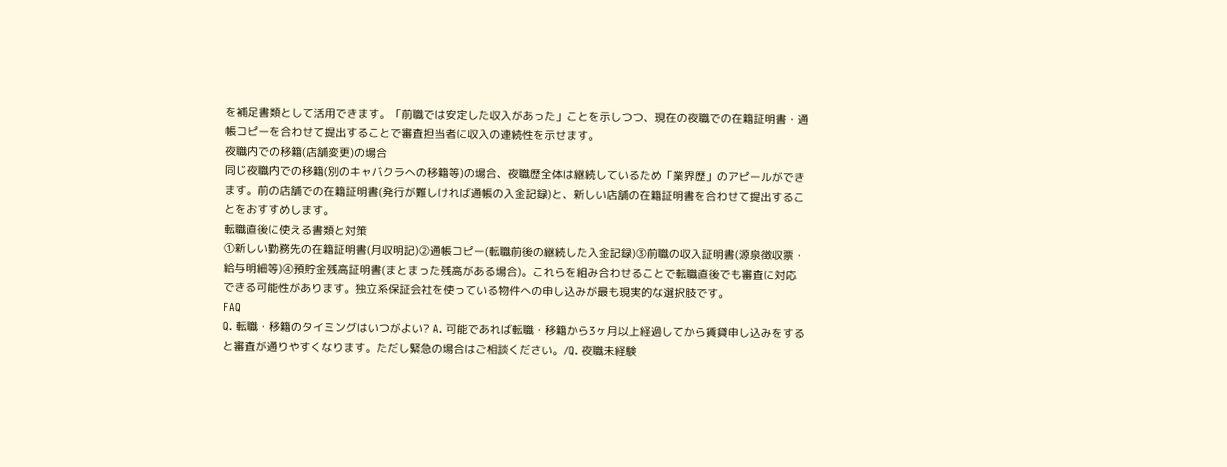を補足書類として活用できます。「前職では安定した収入があった」ことを示しつつ、現在の夜職での在籍証明書・通帳コピーを合わせて提出することで審査担当者に収入の連続性を示せます。
夜職内での移籍(店舗変更)の場合
同じ夜職内での移籍(別のキャバクラへの移籍等)の場合、夜職歴全体は継続しているため「業界歴」のアピールができます。前の店舗での在籍証明書(発行が難しければ通帳の入金記録)と、新しい店舗の在籍証明書を合わせて提出することをおすすめします。
転職直後に使える書類と対策
①新しい勤務先の在籍証明書(月収明記)②通帳コピー(転職前後の継続した入金記録)③前職の収入証明書(源泉徴収票・給与明細等)④預貯金残高証明書(まとまった残高がある場合)。これらを組み合わせることで転職直後でも審査に対応できる可能性があります。独立系保証会社を使っている物件への申し込みが最も現実的な選択肢です。
FAQ
Q. 転職・移籍のタイミングはいつがよい? A. 可能であれば転職・移籍から3ヶ月以上経過してから賃貸申し込みをすると審査が通りやすくなります。ただし緊急の場合はご相談ください。/Q. 夜職未経験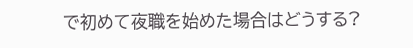で初めて夜職を始めた場合はどうする?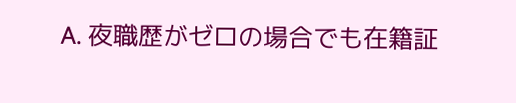A. 夜職歴がゼロの場合でも在籍証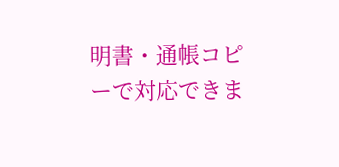明書・通帳コピーで対応できま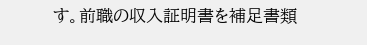す。前職の収入証明書を補足書類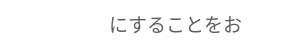にすることをお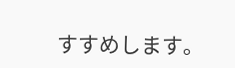すすめします。